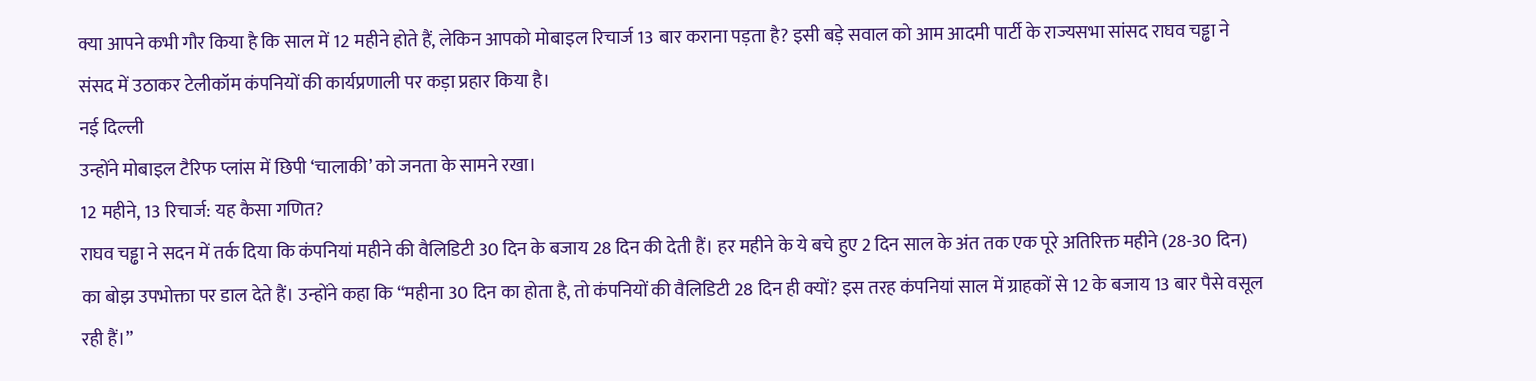क्या आपने कभी गौर किया है कि साल में 12 महीने होते हैं, लेकिन आपको मोबाइल रिचार्ज 13 बार कराना पड़ता है? इसी बड़े सवाल को आम आदमी पार्टी के राज्यसभा सांसद राघव चड्ढा ने संसद में उठाकर टेलीकॉम कंपनियों की कार्यप्रणाली पर कड़ा प्रहार किया है।
नई दिल्ली
उन्होंने मोबाइल टैरिफ प्लांस में छिपी ‘चालाकी’ को जनता के सामने रखा।
12 महीने, 13 रिचार्ज: यह कैसा गणित?
राघव चड्ढा ने सदन में तर्क दिया कि कंपनियां महीने की वैलिडिटी 30 दिन के बजाय 28 दिन की देती हैं। हर महीने के ये बचे हुए 2 दिन साल के अंत तक एक पूरे अतिरिक्त महीने (28-30 दिन) का बोझ उपभोक्ता पर डाल देते हैं। उन्होंने कहा कि “महीना 30 दिन का होता है, तो कंपनियों की वैलिडिटी 28 दिन ही क्यों? इस तरह कंपनियां साल में ग्राहकों से 12 के बजाय 13 बार पैसे वसूल रही हैं।”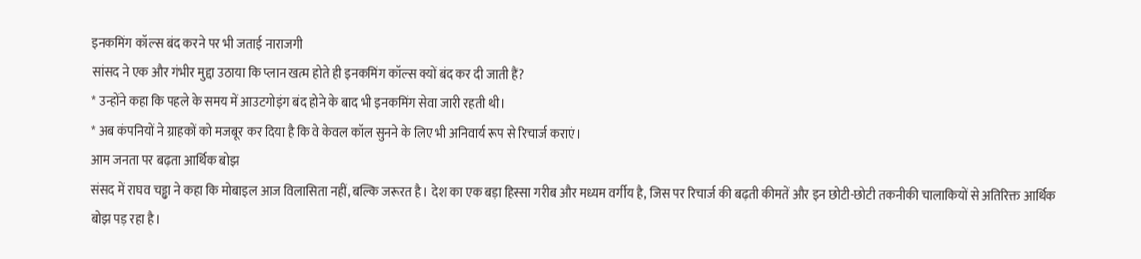इनकमिंग कॉल्स बंद करने पर भी जताई नाराजगी
सांसद ने एक और गंभीर मुद्दा उठाया कि प्लान खत्म होते ही इनकमिंग कॉल्स क्यों बंद कर दी जाती हैं?
* उन्होंने कहा कि पहले के समय में आउटगोइंग बंद होने के बाद भी इनकमिंग सेवा जारी रहती थी।
* अब कंपनियों ने ग्राहकों को मजबूर कर दिया है कि वे केवल कॉल सुनने के लिए भी अनिवार्य रूप से रिचार्ज कराएं।
आम जनता पर बढ़ता आर्थिक बोझ
संसद में राघव चड्ढा ने कहा कि मोबाइल आज विलासिता नहीं, बल्कि जरूरत है। देश का एक बड़ा हिस्सा गरीब और मध्यम वर्गीय है, जिस पर रिचार्ज की बढ़ती कीमतें और इन छोटी-छोटी तकनीकी चालाकियों से अतिरिक्त आर्थिक बोझ पड़ रहा है।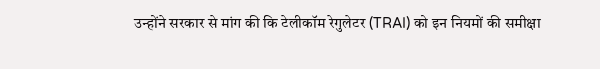उन्होंने सरकार से मांग की कि टेलीकॉम रेगुलेटर (TRAI) को इन नियमों की समीक्षा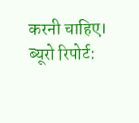करनी चाहिए।
ब्यूरो रिपोर्ट: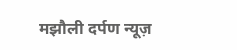मझौली दर्पण न्यूज़